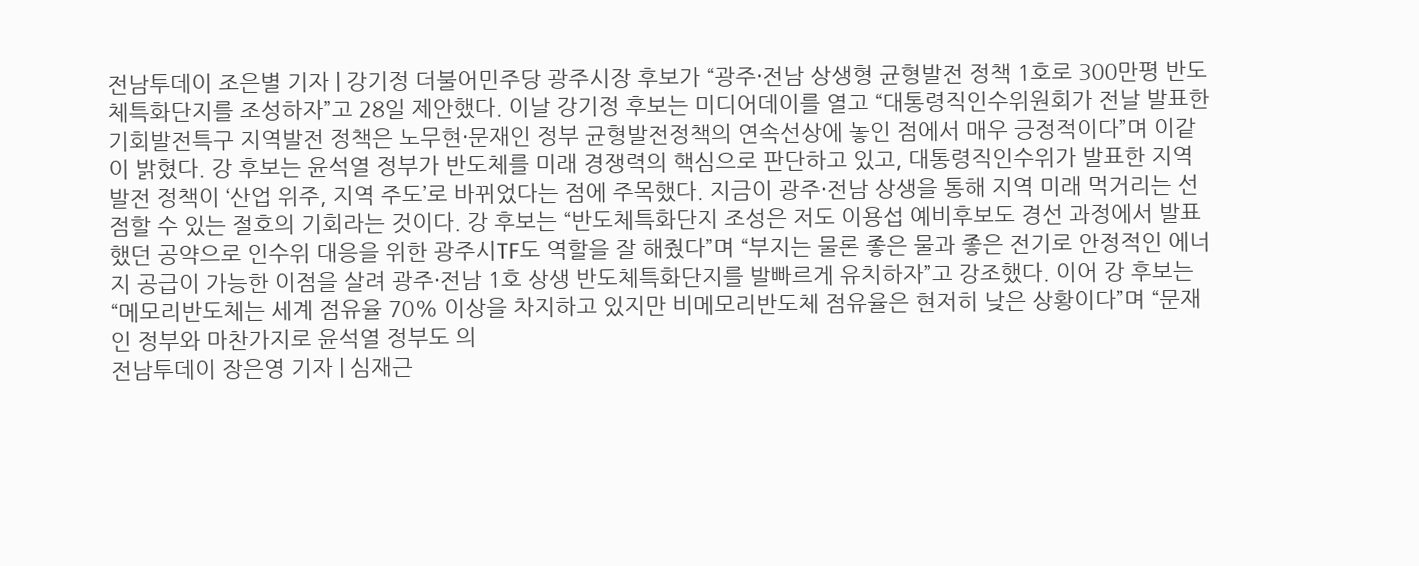전남투데이 조은별 기자 | 강기정 더불어민주당 광주시장 후보가 “광주·전남 상생형 균형발전 정책 1호로 300만평 반도체특화단지를 조성하자”고 28일 제안했다. 이날 강기정 후보는 미디어데이를 열고 “대통령직인수위원회가 전날 발표한 기회발전특구 지역발전 정책은 노무현·문재인 정부 균형발전정책의 연속선상에 놓인 점에서 매우 긍정적이다”며 이같이 밝혔다. 강 후보는 윤석열 정부가 반도체를 미래 경쟁력의 핵심으로 판단하고 있고, 대통령직인수위가 발표한 지역발전 정책이 ‘산업 위주, 지역 주도’로 바뀌었다는 점에 주목했다. 지금이 광주·전남 상생을 통해 지역 미래 먹거리는 선점할 수 있는 절호의 기회라는 것이다. 강 후보는 “반도체특화단지 조성은 저도 이용섭 예비후보도 경선 과정에서 발표했던 공약으로 인수위 대응을 위한 광주시TF도 역할을 잘 해줬다”며 “부지는 물론 좋은 물과 좋은 전기로 안정적인 에너지 공급이 가능한 이점을 살려 광주·전남 1호 상생 반도체특화단지를 발빠르게 유치하자”고 강조했다. 이어 강 후보는 “메모리반도체는 세계 점유율 70% 이상을 차지하고 있지만 비메모리반도체 점유율은 현저히 낮은 상황이다”며 “문재인 정부와 마찬가지로 윤석열 정부도 의
전남투데이 장은영 기자 | 심재근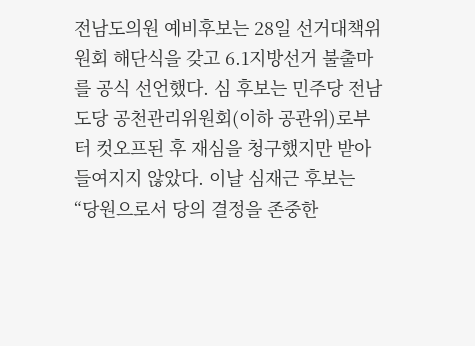전남도의원 예비후보는 28일 선거대책위원회 해단식을 갖고 6.1지방선거 불출마를 공식 선언했다. 심 후보는 민주당 전남도당 공천관리위원회(이하 공관위)로부터 컷오프된 후 재심을 청구했지만 받아들여지지 않았다. 이날 심재근 후보는 “당원으로서 당의 결정을 존중한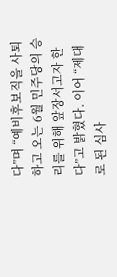다”며 “예비후보직을 사퇴하고 오는 6월 민주당의 승리를 위해 앞장서고자 한다”고 밝혔다. 이어 “제대로 된 심사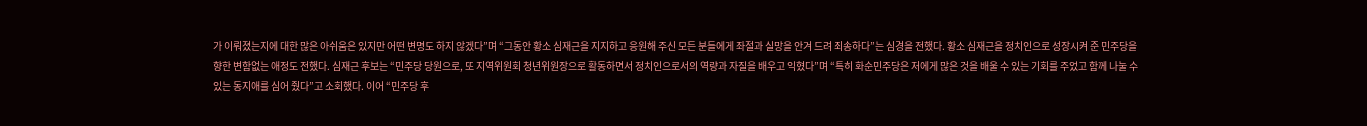가 이뤄졌는지에 대한 많은 아쉬움은 있지만 어떤 변명도 하지 않겠다”며 “그동안 황소 심재근을 지지하고 응원해 주신 모든 분들에게 좌절과 실망을 안겨 드려 죄송하다”는 심경을 전했다. 황소 심재근을 정치인으로 성장시켜 준 민주당을 향한 변함없는 애정도 전했다. 심재근 후보는 “민주당 당원으로, 또 지역위원회 청년위원장으로 활동하면서 정치인으로서의 역량과 자질을 배우고 익혔다”며 “특히 화순민주당은 저에게 많은 것을 배울 수 있는 기회를 주었고 함께 나눌 수 있는 동지애를 심어 줬다”고 소회했다. 이어 “민주당 후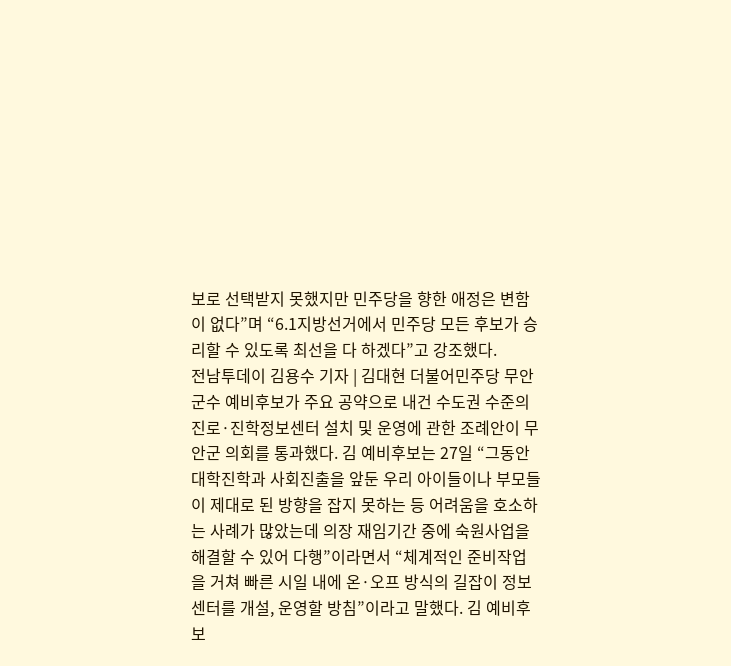보로 선택받지 못했지만 민주당을 향한 애정은 변함이 없다”며 “6.1지방선거에서 민주당 모든 후보가 승리할 수 있도록 최선을 다 하겠다”고 강조했다.
전남투데이 김용수 기자 | 김대현 더불어민주당 무안군수 예비후보가 주요 공약으로 내건 수도권 수준의 진로·진학정보센터 설치 및 운영에 관한 조례안이 무안군 의회를 통과했다. 김 예비후보는 27일 “그동안 대학진학과 사회진출을 앞둔 우리 아이들이나 부모들이 제대로 된 방향을 잡지 못하는 등 어려움을 호소하는 사례가 많았는데 의장 재임기간 중에 숙원사업을 해결할 수 있어 다행”이라면서 “체계적인 준비작업을 거쳐 빠른 시일 내에 온·오프 방식의 길잡이 정보센터를 개설, 운영할 방침”이라고 말했다. 김 예비후보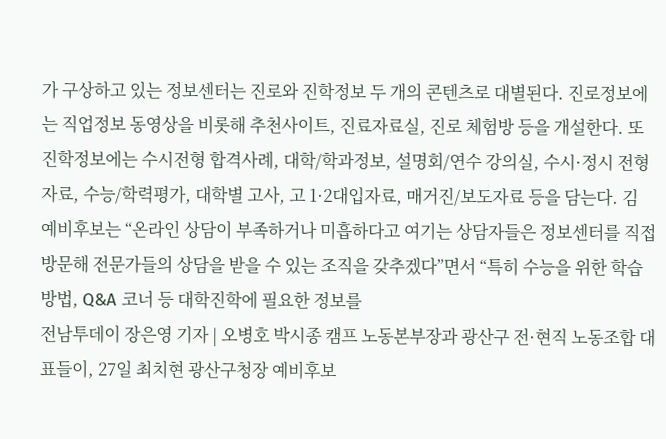가 구상하고 있는 정보센터는 진로와 진학정보 두 개의 콘텐츠로 대별된다. 진로정보에는 직업정보 동영상을 비롯해 추천사이트, 진료자료실, 진로 체험방 등을 개설한다. 또 진학정보에는 수시전형 합격사례, 대학/학과정보, 설명회/연수 강의실, 수시·정시 전형자료, 수능/학력평가, 대학별 고사, 고 1·2대입자료, 매거진/보도자료 등을 담는다. 김 예비후보는 “온라인 상담이 부족하거나 미흡하다고 여기는 상담자들은 정보센터를 직접 방문해 전문가들의 상담을 받을 수 있는 조직을 갖추겠다”면서 “특히 수능을 위한 학습방법, Q&A 코너 등 대학진학에 필요한 정보를
전남투데이 장은영 기자 | 오병호 박시종 캠프 노동본부장과 광산구 전·현직 노동조합 대표들이, 27일 최치현 광산구청장 예비후보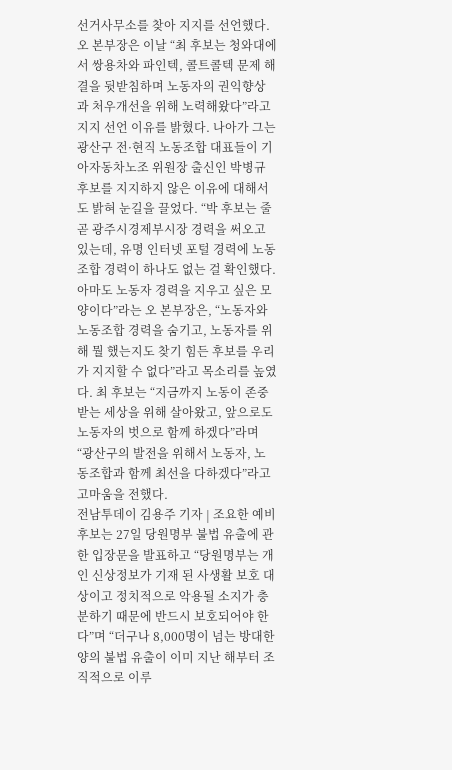선거사무소를 찾아 지지를 선언했다. 오 본부장은 이날 “최 후보는 청와대에서 쌍용차와 파인텍, 콜트콜텍 문제 해결을 뒷받침하며 노동자의 권익향상과 처우개선을 위해 노력해왔다”라고 지지 선언 이유를 밝혔다. 나아가 그는 광산구 전·현직 노동조합 대표들이 기아자동차노조 위원장 출신인 박병규 후보를 지지하지 않은 이유에 대해서도 밝혀 눈길을 끌었다. “박 후보는 줄곧 광주시경제부시장 경력을 써오고 있는데, 유명 인터넷 포털 경력에 노동조합 경력이 하나도 없는 걸 확인했다. 아마도 노동자 경력을 지우고 싶은 모양이다”라는 오 본부장은, “노동자와 노동조합 경력을 숨기고, 노동자를 위해 뭘 했는지도 찾기 힘든 후보를 우리가 지지할 수 없다”라고 목소리를 높였다. 최 후보는 “지금까지 노동이 존중받는 세상을 위해 살아왔고, 앞으로도 노동자의 벗으로 함께 하겠다”라며 “광산구의 발전을 위해서 노동자, 노동조합과 함께 최선을 다하겠다”라고 고마움을 전했다.
전남투데이 김용주 기자 | 조요한 예비후보는 27일 당원명부 불법 유출에 관한 입장문을 발표하고 “당원명부는 개인 신상정보가 기재 된 사생활 보호 대상이고 정치적으로 악용될 소지가 충분하기 때문에 반드시 보호되어야 한다”며 “더구나 8,000명이 넘는 방대한 양의 불법 유출이 이미 지난 해부터 조직적으로 이루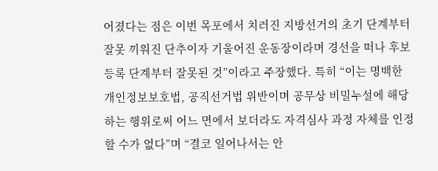어졌다는 점은 이번 목포에서 치러진 지방선거의 초기 단계부터 잘못 끼워진 단추이자 기울어진 운동장이라며 경선을 떠나 후보 등록 단계부터 잘못된 것”이라고 주장했다. 특히 “이는 명백한 개인정보보호법, 공직선거법 위반이며 공무상 비밀누설에 해당하는 행위로써 어느 면에서 보더라도 자격심사 과정 자체를 인정할 수가 없다”며 “결코 일어나서는 안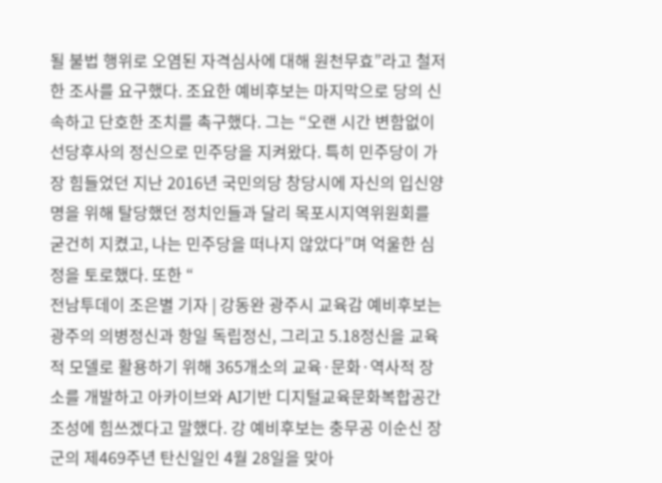될 불법 행위로 오염된 자격심사에 대해 원천무효”라고 철저한 조사를 요구했다. 조요한 예비후보는 마지막으로 당의 신속하고 단호한 조치를 촉구했다. 그는 “오랜 시간 변함없이 선당후사의 정신으로 민주당을 지켜왔다. 특히 민주당이 가장 힘들었던 지난 2016년 국민의당 창당시에 자신의 입신양명을 위해 탈당했던 정치인들과 달리 목포시지역위원회를 굳건히 지켰고, 나는 민주당을 떠나지 않았다”며 억울한 심정을 토로했다. 또한 “
전남투데이 조은별 기자 | 강동완 광주시 교육감 예비후보는 광주의 의병정신과 항일 독립정신, 그리고 5.18정신을 교육적 모델로 활용하기 위해 365개소의 교육·문화·역사적 장소를 개발하고 아카이브와 AI기반 디지털교육문화복합공간 조성에 힘쓰겠다고 말했다. 강 예비후보는 충무공 이순신 장군의 제469주년 탄신일인 4월 28일을 맞아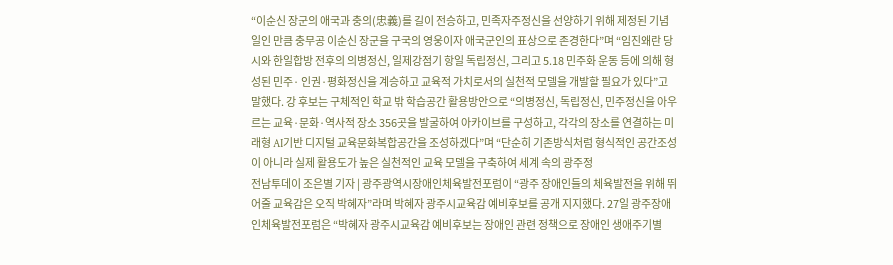“이순신 장군의 애국과 충의(忠義)를 길이 전승하고, 민족자주정신을 선양하기 위해 제정된 기념일인 만큼 충무공 이순신 장군을 구국의 영웅이자 애국군인의 표상으로 존경한다”며 “임진왜란 당시와 한일합방 전후의 의병정신, 일제강점기 항일 독립정신, 그리고 5.18 민주화 운동 등에 의해 형성된 민주· 인권·평화정신을 계승하고 교육적 가치로서의 실천적 모델을 개발할 필요가 있다”고 말했다. 강 후보는 구체적인 학교 밖 학습공간 활용방안으로 “의병정신, 독립정신, 민주정신을 아우르는 교육·문화·역사적 장소 356곳을 발굴하여 아카이브를 구성하고, 각각의 장소를 연결하는 미래형 AI기반 디지털 교육문화복합공간을 조성하겠다”며 “단순히 기존방식처럼 형식적인 공간조성이 아니라 실제 활용도가 높은 실천적인 교육 모델을 구축하여 세계 속의 광주정
전남투데이 조은별 기자 | 광주광역시장애인체육발전포럼이 “광주 장애인들의 체육발전을 위해 뛰어줄 교육감은 오직 박혜자”라며 박혜자 광주시교육감 예비후보를 공개 지지했다. 27일 광주장애인체육발전포럼은 “박혜자 광주시교육감 예비후보는 장애인 관련 정책으로 장애인 생애주기별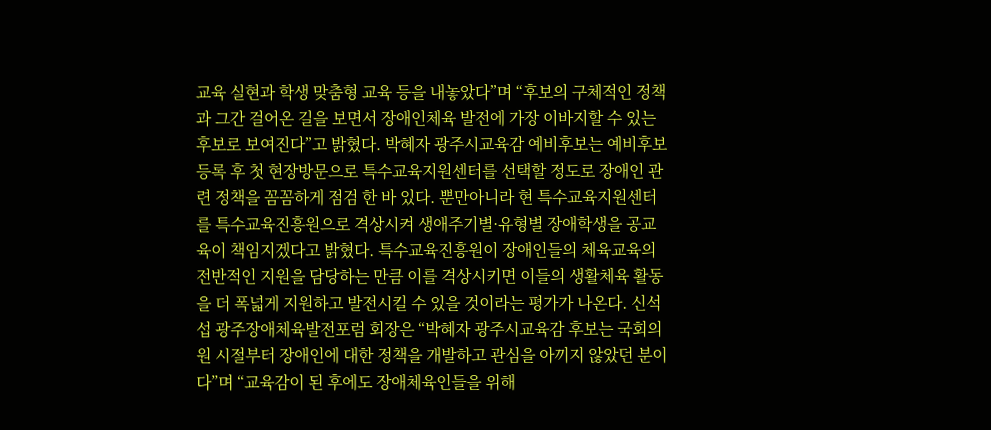교육 실현과 학생 맞춤형 교육 등을 내놓았다”며 “후보의 구체적인 정책과 그간 걸어온 길을 보면서 장애인체육 발전에 가장 이바지할 수 있는 후보로 보여진다”고 밝혔다. 박혜자 광주시교육감 예비후보는 예비후보 등록 후 첫 현장방문으로 특수교육지원센터를 선택할 정도로 장애인 관련 정책을 꼼꼼하게 점검 한 바 있다. 뿐만아니라 현 특수교육지원센터를 특수교육진흥원으로 격상시켜 생애주기별·유형별 장애학생을 공교육이 책임지겠다고 밝혔다. 특수교육진흥원이 장애인들의 체육교육의 전반적인 지원을 담당하는 만큼 이를 격상시키면 이들의 생활체육 활동을 더 폭넓게 지원하고 발전시킬 수 있을 것이라는 평가가 나온다. 신석섭 광주장애체육발전포럼 회장은 “박혜자 광주시교육감 후보는 국회의원 시절부터 장애인에 대한 정책을 개발하고 관심을 아끼지 않았던 분이다”며 “교육감이 된 후에도 장애체육인들을 위해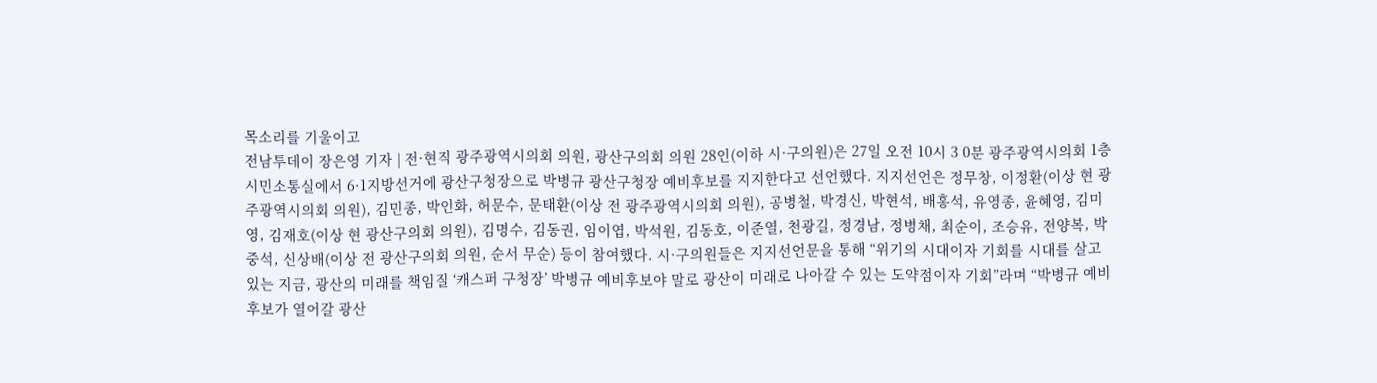목소리를 기울이고
전남투데이 장은영 기자 | 전·현직 광주광역시의회 의원, 광산구의회 의원 28인(이하 시·구의원)은 27일 오전 10시 3 0분 광주광역시의회 1층 시민소통실에서 6·1지방선거에 광산구청장으로 박병규 광산구청장 예비후보를 지지한다고 선언했다. 지지선언은 정무창, 이정환(이상 현 광주광역시의회 의원), 김민종, 박인화, 허문수, 문태환(이상 전 광주광역시의회 의원), 공병철, 박경신, 박현석, 배홍석, 유영종, 윤혜영, 김미영, 김재호(이상 현 광산구의회 의원), 김명수, 김동권, 임이엽, 박석원, 김동호, 이준열, 천광길, 정경남, 정병채, 최순이, 조승유, 전양복, 박중석, 신상배(이상 전 광산구의회 의원, 순서 무순) 등이 참여했다. 시·구의원들은 지지선언문을 통해 “위기의 시대이자 기회를 시대를 살고 있는 지금, 광산의 미래를 책임질 ‘캐스퍼 구청장’ 박병규 예비후보야 말로 광산이 미래로 나아갈 수 있는 도약점이자 기회”라며 “박병규 예비후보가 열어갈 광산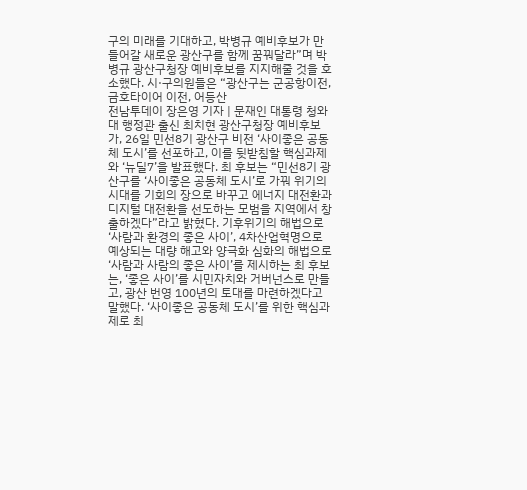구의 미래를 기대하고, 박병규 예비후보가 만들어갈 새로운 광산구를 함께 꿈꿔달라”며 박병규 광산구청장 예비후보를 지지해줄 것을 호소했다. 시·구의원들은 “광산구는 군공항이전, 금호타이어 이전, 어등산
전남투데이 장은영 기자 | 문재인 대통령 청와대 행정관 출신 최치현 광산구청장 예비후보가, 26일 민선8기 광산구 비전 ‘사이좋은 공동체 도시’를 선포하고, 이를 뒷받침할 핵심과제와 ‘뉴딜7’을 발표했다. 최 후보는 “민선8기 광산구를 ‘사이좋은 공동체 도시’로 가꿔 위기의 시대를 기회의 장으로 바꾸고 에너지 대전환과 디지털 대전환을 선도하는 모범을 지역에서 창출하겠다”라고 밝혔다. 기후위기의 해법으로 ‘사람과 환경의 좋은 사이’, 4차산업혁명으로 예상되는 대량 해고와 양극화 심화의 해법으로 ‘사람과 사람의 좋은 사이’를 제시하는 최 후보는, ‘좋은 사이’를 시민자치와 거버넌스로 만들고, 광산 번영 100년의 토대를 마련하겠다고 말했다. ‘사이좋은 공동체 도시’를 위한 핵심과제로 최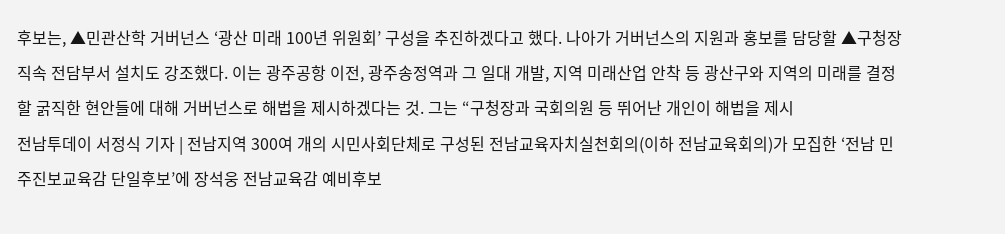후보는, ▲민관산학 거버넌스 ‘광산 미래 100년 위원회’ 구성을 추진하겠다고 했다. 나아가 거버넌스의 지원과 홍보를 담당할 ▲구청장 직속 전담부서 설치도 강조했다. 이는 광주공항 이전, 광주송정역과 그 일대 개발, 지역 미래산업 안착 등 광산구와 지역의 미래를 결정할 굵직한 현안들에 대해 거버넌스로 해법을 제시하겠다는 것. 그는 “구청장과 국회의원 등 뛰어난 개인이 해법을 제시
전남투데이 서정식 기자 | 전남지역 300여 개의 시민사회단체로 구성된 전남교육자치실천회의(이하 전남교육회의)가 모집한 ‘전남 민주진보교육감 단일후보’에 장석웅 전남교육감 예비후보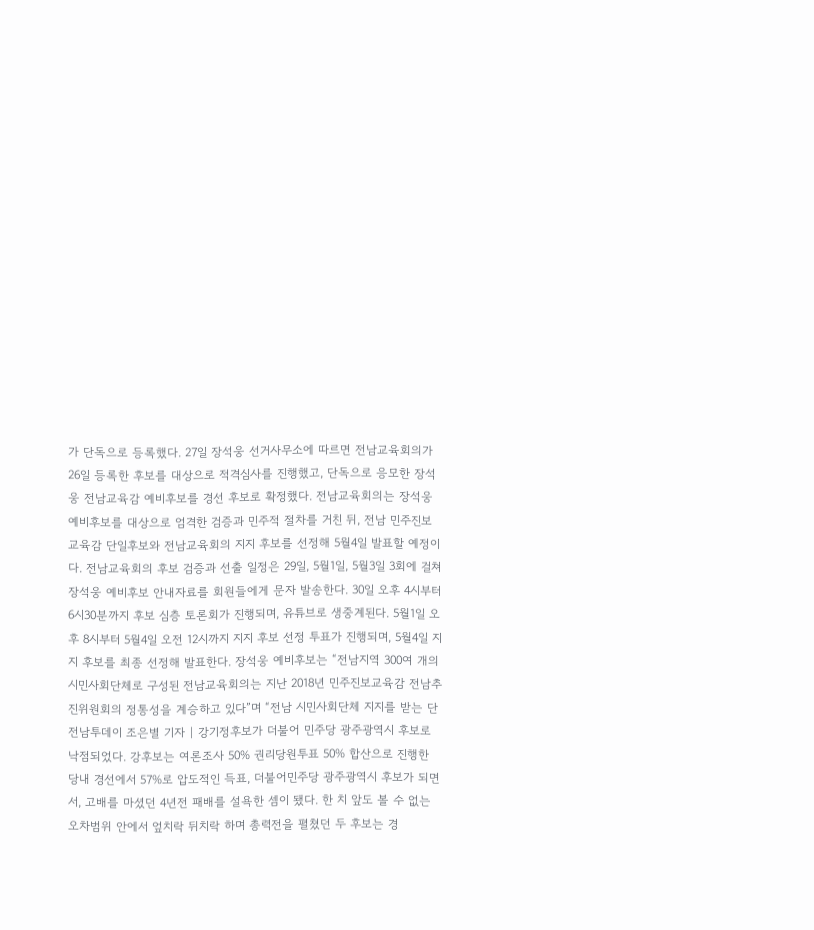가 단독으로 등록했다. 27일 장석웅 선거사무소에 따르면 전남교육회의가 26일 등록한 후보를 대상으로 적격심사를 진행했고, 단독으로 응모한 장석웅 전남교육감 예비후보를 경선 후보로 확정했다. 전남교육회의는 장석웅 예비후보를 대상으로 엄격한 검증과 민주적 절차를 거친 뒤, 전남 민주진보교육감 단일후보와 전남교육회의 지지 후보를 선정해 5월4일 발표할 예정이다. 전남교육회의 후보 검증과 선출 일정은 29일, 5월1일, 5월3일 3회에 걸쳐 장석웅 예비후보 안내자료를 회원들에게 문자 발송한다. 30일 오후 4시부터 6시30분까지 후보 심층 토론회가 진행되며, 유튜브로 생중계된다. 5월1일 오후 8시부터 5월4일 오전 12시까지 지지 후보 선정 투표가 진행되며, 5월4일 지지 후보를 최종 선정해 발표한다. 장석웅 예비후보는 “전남지역 300여 개의 시민사회단체로 구성된 전남교육회의는 지난 2018년 민주진보교육감 전남추진위원회의 정통성을 계승하고 있다”며 “전남 시민사회단체 지지를 받는 단
전남투데이 조은별 기자 | 강기정후보가 더불어 민주당 광주광역시 후보로 낙점되었다. 강후보는 여론조사 50% 권리당원투표 50% 합산으로 진행한 당내 경선에서 57%로 압도적인 득표, 더불어민주당 광주광역시 후보가 되면서, 고배를 마셨던 4년전 패배를 설욕한 셈이 됐다. 한 치 앞도 볼 수 없는 오차범위 안에서 엎치락 뒤치락 하며 총력전을 펼쳤던 두 후보는 경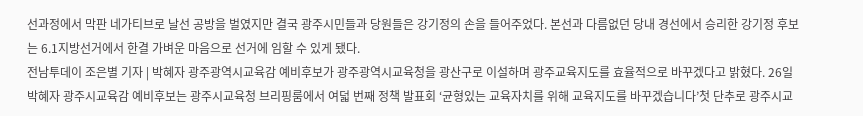선과정에서 막판 네가티브로 날선 공방을 벌였지만 결국 광주시민들과 당원들은 강기정의 손을 들어주었다. 본선과 다름없던 당내 경선에서 승리한 강기정 후보는 6.1지방선거에서 한결 가벼운 마음으로 선거에 임할 수 있게 됐다.
전남투데이 조은별 기자 | 박혜자 광주광역시교육감 예비후보가 광주광역시교육청을 광산구로 이설하며 광주교육지도를 효율적으로 바꾸겠다고 밝혔다. 26일 박혜자 광주시교육감 예비후보는 광주시교육청 브리핑룸에서 여덟 번째 정책 발표회 ‘균형있는 교육자치를 위해 교육지도를 바꾸겠습니다’첫 단추로 광주시교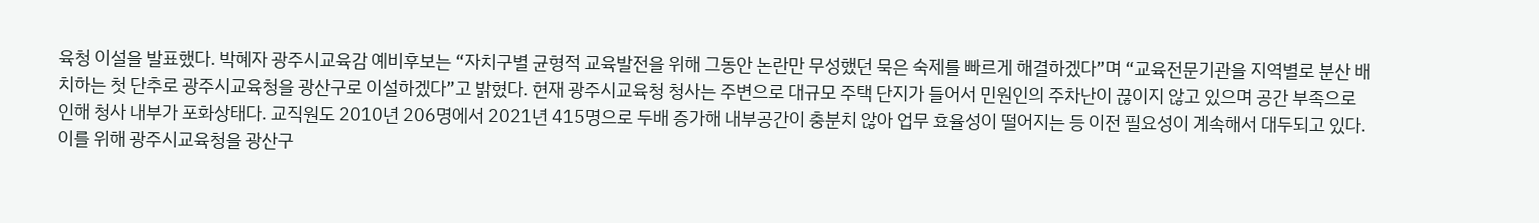육청 이설을 발표했다. 박혜자 광주시교육감 예비후보는 “자치구별 균형적 교육발전을 위해 그동안 논란만 무성했던 묵은 숙제를 빠르게 해결하겠다”며 “교육전문기관을 지역별로 분산 배치하는 첫 단추로 광주시교육청을 광산구로 이설하겠다”고 밝혔다. 현재 광주시교육청 청사는 주변으로 대규모 주택 단지가 들어서 민원인의 주차난이 끊이지 않고 있으며 공간 부족으로 인해 청사 내부가 포화상태다. 교직원도 2010년 206명에서 2021년 415명으로 두배 증가해 내부공간이 충분치 않아 업무 효율성이 떨어지는 등 이전 필요성이 계속해서 대두되고 있다. 이를 위해 광주시교육청을 광산구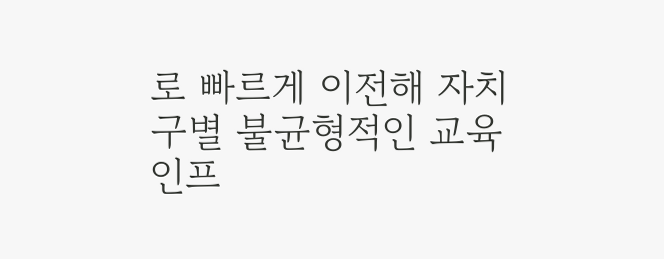로 빠르게 이전해 자치구별 불균형적인 교육 인프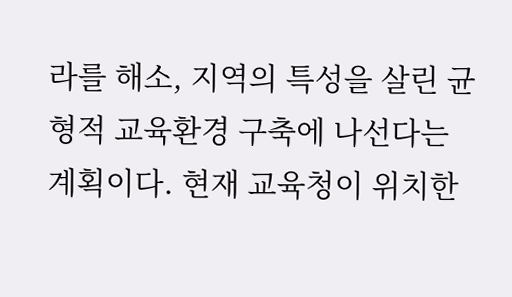라를 해소, 지역의 특성을 살린 균형적 교육환경 구축에 나선다는 계획이다. 현재 교육청이 위치한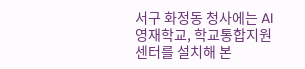서구 화정동 청사에는 AI영재학교, 학교통합지원센터를 설치해 본